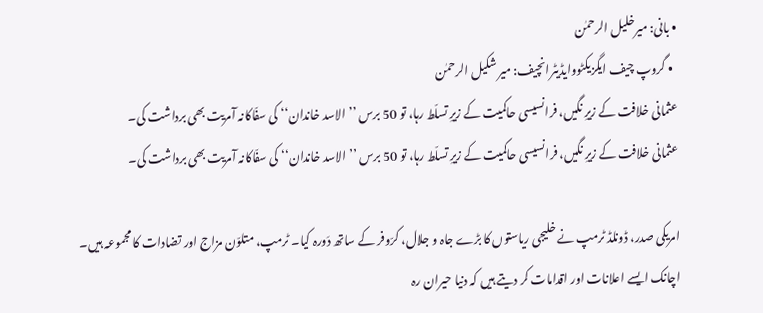• بانی: میرخلیل الرحمٰن
  • گروپ چیف ایگزیکٹووایڈیٹرانچیف: میر شکیل الرحمٰن
عثمانی خلافت کے زیرِ نگیں، فرانسیسی حاکمیت کے زیرِ تسلّط رہا، تو 50 برس ’’ الاسد خاندان‘‘ کی سفّاکانہ آمریت بھی برداشت کی۔
عثمانی خلافت کے زیرِ نگیں، فرانسیسی حاکمیت کے زیرِ تسلّط رہا، تو 50 برس ’’ الاسد خاندان‘‘ کی سفّاکانہ آمریت بھی برداشت کی۔

امریکی صدر، ڈونلڈ ٹرمپ نے خلیجی ریاستوں کا بڑے جاہ و جلال، کرّوفر کے ساتھ دَورہ کیا۔ ٹرمپ، متلوّن مزاج اور تضادات کا مجموعہ ہیں۔ اچانک ایسے اعلانات اور اقدامات کر دیتے ہیں کہ دنیا حیران رہ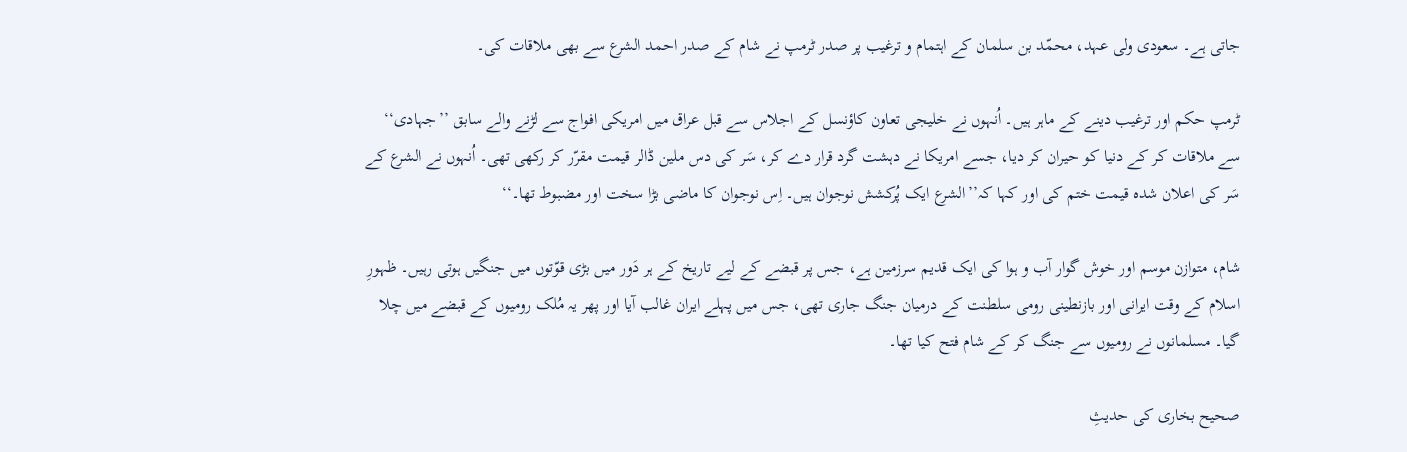جاتی ہے۔ سعودی ولی عہد، محمّد بن سلمان کے اہتمام و ترغیب پر صدر ٹرمپ نے شام کے صدر احمد الشرع سے بھی ملاقات کی۔

ٹرمپ حکم اور ترغیب دینے کے ماہر ہیں۔ اُنہوں نے خلیجی تعاون کاؤنسل کے اجلاس سے قبل عراق میں امریکی افواج سے لڑنے والے سابق ’’جہادی‘‘ سے ملاقات کر کے دنیا کو حیران کر دیا، جسے امریکا نے دہشت گرد قرار دے کر، سَر کی دس ملین ڈالر قیمت مقرّر کر رکھی تھی۔ اُنہوں نے الشرع کے سَر کی اعلان شدہ قیمت ختم کی اور کہا کہ’’الشرع ایک پُرکشش نوجوان ہیں۔ اِس نوجوان کا ماضی بڑا سخت اور مضبوط تھا۔‘‘

شام، متوازن موسم اور خوش گوار آب و ہوا کی ایک قدیم سرزمین ہے، جس پر قبضے کے لیے تاریخ کے ہر دَور میں بڑی قوّتوں میں جنگیں ہوتی رہیں۔ ظہورِ اسلام کے وقت ایرانی اور بازنطینی رومی سلطنت کے درمیان جنگ جاری تھی، جس میں پہلے ایران غالب آیا اور پھر یہ مُلک رومیوں کے قبضے میں چلا گیا۔ مسلمانوں نے رومیوں سے جنگ کر کے شام فتح کیا تھا۔

صحیح بخاری کی حدیثِ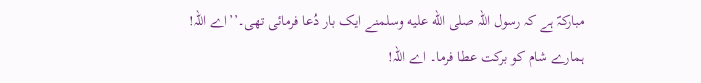مبارکہؐ ہے کہ رسول اللہ صلى الله عليه وسلمنے ایک بار دُعا فرمائی تھی۔’’اے اللہ! ہمارے شام کو برکت عطا فرما۔ اے اللہ!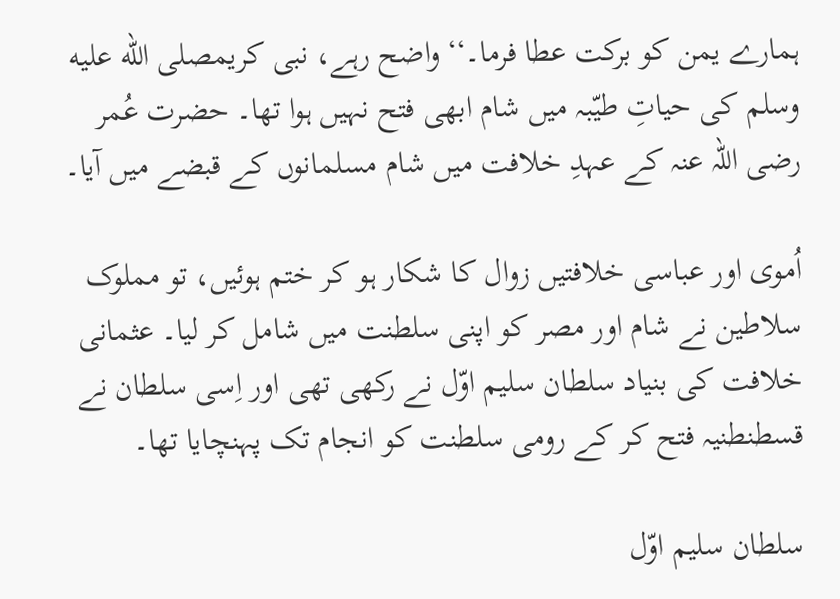ہمارے یمن کو برکت عطا فرما۔‘‘ واضح رہے، نبی کریمصلى الله عليه وسلم کی حیاتِ طیّبہ میں شام ابھی فتح نہیں ہوا تھا۔ حضرت عُمر رضی اللہ عنہ کے عہدِ خلافت میں شام مسلمانوں کے قبضے میں آیا۔

اُموی اور عباسی خلافتیں زوال کا شکار ہو کر ختم ہوئیں، تو مملوک سلاطین نے شام اور مصر کو اپنی سلطنت میں شامل کر لیا۔ عثمانی خلافت کی بنیاد سلطان سلیم اوّل نے رکھی تھی اور اِسی سلطان نے قسطنطنیہ فتح کر کے رومی سلطنت کو انجام تک پہنچایا تھا۔

سلطان سلیم اوّل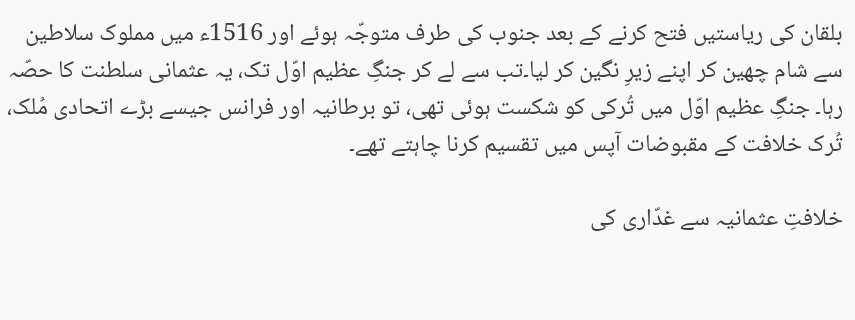بلقان کی ریاستیں فتح کرنے کے بعد جنوب کی طرف متوجّہ ہوئے اور 1516ء میں مملوک سلاطین سے شام چھین کر اپنے زیرِ نگین کر لیا۔تب سے لے کر جنگِ عظیم اوّل تک، یہ عثمانی سلطنت کا حصّہ رہا۔ جنگِ عظیم اوّل میں تُرکی کو شکست ہوئی تھی، تو برطانیہ اور فرانس جیسے بڑے اتحادی مُلک، تُرک خلافت کے مقبوضات آپس میں تقسیم کرنا چاہتے تھے۔

خلافتِ عثمانیہ سے غدّاری کی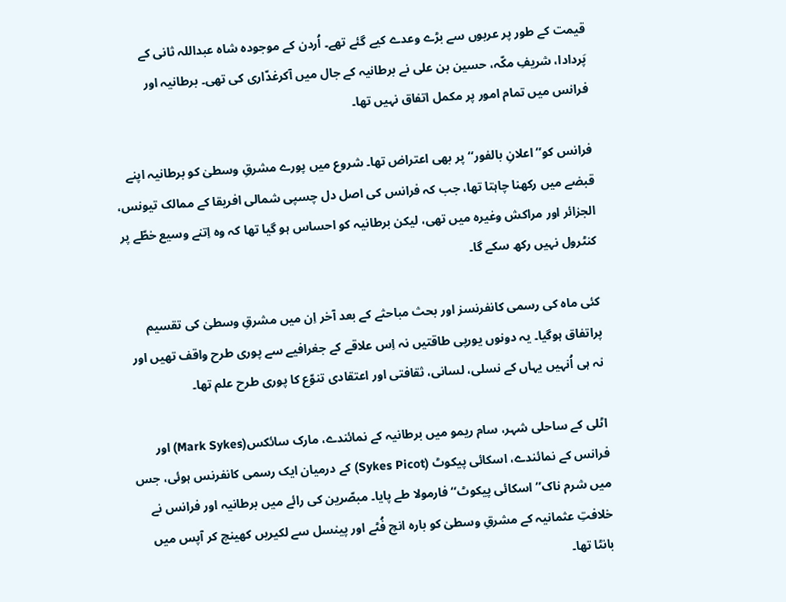قیمت کے طور پر عربوں سے بڑے وعدے کیے گئے تھے۔ اُردن کے موجودہ شاہ عبداللہ ثانی کے پَردادا، شریفِ مکّہ، حسین بن علی نے برطانیہ کے جال میں آکرغدّاری کی تھی۔ برطانیہ اور فرانس میں تمام امور پر مکمل اتفاق نہیں تھا۔

فرانس کو’’اعلانِ بالفور‘‘ پر بھی اعتراض تھا۔ شروع میں پورے مشرقِ وسطیٰ کو برطانیہ اپنے قبضے میں رکھنا چاہتا تھا، جب کہ فرانس کی اصل دل چسپی شمالی افریقا کے ممالک تیونس، الجزائر اور مراکش وغیرہ میں تھی، لیکن برطانیہ کو احساس ہو گیا تھا کہ وہ اِتنے وسیع خطّے پر کنٹرول نہیں رکھ سکے گا۔

کئی ماہ کی رسمی کانفرنسز اور بحث مباحثے کے بعد آخر اِن میں مشرقِ وسطیٰ کی تقسیم پراتفاق ہوگیا۔ یہ دونوں یورپی طاقتیں نہ اِس علاقے کے جغرافیے سے پوری طرح واقف تھیں اور نہ ہی اُنہیں یہاں کے نسلی، لسانی، ثقافتی اور اعتقادی تنوّع کا پوری طرح علم تھا۔

اٹلی کے ساحلی شہر، سام ریمو میں برطانیہ کے نمائندے، مارک سائکس(Mark Sykes) اور فرانس کے نمائندے، اسکائی پیکوٹ (Sykes Picot) کے درمیان ایک رسمی کانفرنس ہوئی، جس میں شرم ناک’’اسکائی پیکوٹ‘‘ فارمولا طے پایا۔ مبصّرین کی رائے میں برطانیہ اور فرانس نے خلافتِ عثمانیہ کے مشرقِ وسطیٰ کو بارہ انچ فُٹے اور پینسل سے لکیریں کھینچ کر آپس میں بانٹا تھا۔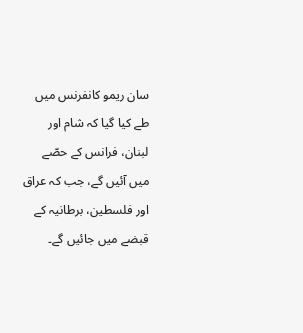سان ریمو کانفرنس میں طے کیا گیا کہ شام اور لبنان، فرانس کے حصّے میں آئیں گے، جب کہ عراق اور فلسطین، برطانیہ کے قبضے میں جائیں گے۔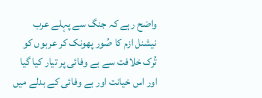واضح رہے کہ جنگ سے پہلے عرب نیشنل ازم کا صُور پھونک کر عربوں کو تُرک خلافت سے بے وفائی پر تیار کیا گیا اور اس خیانت اور بے وفائی کے بدلے میں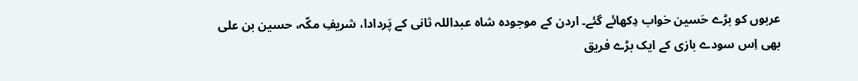عربوں کو بڑے حَسین خواب دِکھائے گئے۔ اردن کے موجودہ شاہ عبداللہ ثانی کے پَردادا، شریفِ مکّہ، حسین بن علی بھی اِس سودے بازی کے ایک بڑے فریق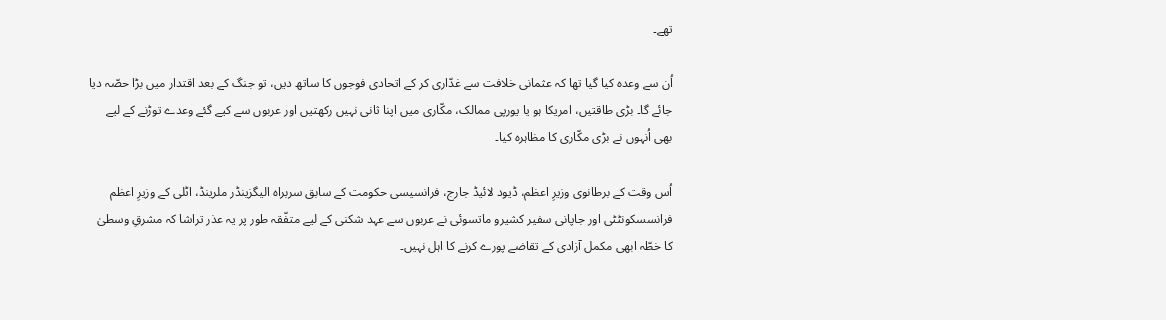تھے۔

اُن سے وعدہ کیا گیا تھا کہ عثمانی خلافت سے غدّاری کر کے اتحادی فوجوں کا ساتھ دیں، تو جنگ کے بعد اقتدار میں بڑا حصّہ دیا جائے گا۔ بڑی طاقتیں، امریکا ہو یا یورپی ممالک، مکّاری میں اپنا ثانی نہیں رکھتیں اور عربوں سے کیے گئے وعدے توڑنے کے لیے بھی اُنہوں نے بڑی مکّاری کا مظاہرہ کیا۔

اُس وقت کے برطانوی وزیرِ اعظم، ڈیود لائیڈ جارج، فرانسیسی حکومت کے سابق سربراہ الیگزینڈر ملرینڈ، اٹلی کے وزیرِ اعظم فرانسسکونٹٹی اور جاپانی سفیر کشیرو ماتسوئی نے عربوں سے عہد شکنی کے لیے متفّقہ طور پر یہ عذر تراشا کہ مشرقِ وسطیٰ کا خطّہ ابھی مکمل آزادی کے تقاضے پورے کرنے کا اہل نہیں۔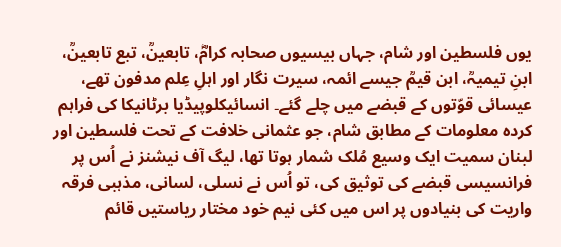یوں فلسطین اور شام، جہاں بیسیوں صحابہ کرامؓ، تابعینؒ، تبع تابعینؒ، ابنِ تیمیہؒ، ابن قیمؒ جیسے ائمہ، سیرت نگار اور اہلِ عِلم مدفون تھے، عیسائی قوّتوں کے قبضے میں چلے گئے۔ انسائیکلوپیڈیا برٹانیکا کی فراہم کردہ معلومات کے مطابق شام، جو عثمانی خلافت کے تحت فلسطین اور لبنان سمیت ایک وسیع مُلک شمار ہوتا تھا، لیگ آف نیشنز نے اُس پر فرانسیسی قبضے کی توثیق کی، تو اُس نے نسلی، لسانی، مذہبی فرقہ واریت کی بنیادوں پر اس میں کئی نیم خود مختار ریاستیں قائم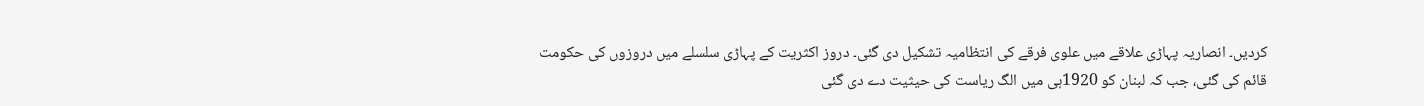کردیں۔ انصاریہ پہاڑی علاقے میں علوی فرقے کی انتظامیہ تشکیل دی گئی۔ دروز اکثریت کے پہاڑی سلسلے میں دروزوں کی حکومت قائم کی گئی، جب کہ لبنان کو 1920ہی میں الگ ریاست کی حیثیت دے دی گئی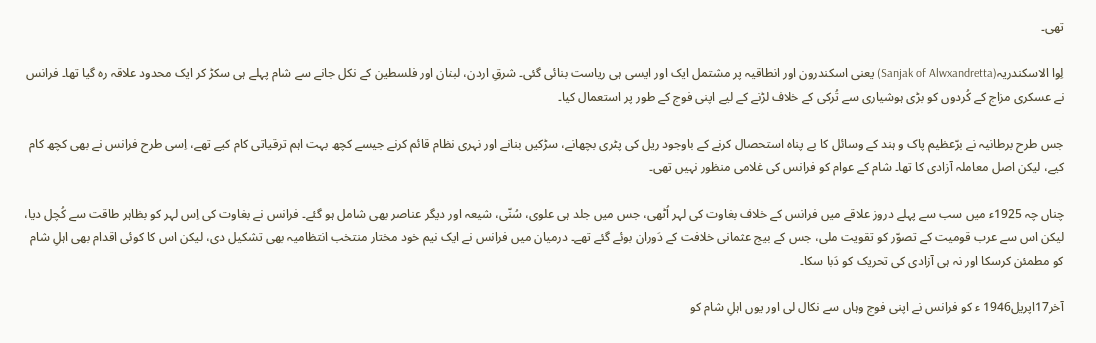تھی۔

لِوا الاسکندریہ(Sanjak of Alwxandretta) یعنی اسکندرون اور انطاقیہ پر مشتمل ایک اور ایسی ہی ریاست بنائی گئی۔ شرقِ اردن، لبنان اور فلسطین کے نکل جانے سے شام پہلے ہی سکڑ کر ایک محدود علاقہ رہ گیا تھا۔ فرانس نے عسکری مزاج کے کُردوں کو بڑی ہوشیاری سے تُرکی کے خلاف لڑنے کے لیے اپنی فوج کے طور پر استعمال کیا۔

جس طرح برطانیہ نے برّعظیم پاک و ہند کے وسائل کا بے پناہ استحصال کرنے کے باوجود ریل کی پٹری بچھانے، سڑکیں بنانے اور نہری نظام قائم کرنے جیسے کچھ بہت اہم ترقیاتی کام کیے تھے، اِسی طرح فرانس نے بھی کچھ کام کیے، لیکن اصل معاملہ آزادی کا تھا۔ شام کے عوام کو فرانس کی غلامی منظور نہیں تھی۔

چناں چہ 1925ء میں سب سے پہلے دروز علاقے میں فرانس کے خلاف بغاوت کی لہر اُٹھی، جس میں جلد ہی علوی، سُنّی، شیعہ اور دیگر عناصر بھی شامل ہو گئے۔ فرانس نے بغاوت کی اِس لہر کو بظاہر طاقت سے کُچل دیا، لیکن اس سے عرب قومیت کے تصوّر کو تقویت ملی، جس کے بیج عثمانی خلافت کے دَوران بوئے گئے تھے۔ درمیان میں فرانس نے ایک نیم خود مختار منتخب انتظامیہ بھی تشکیل دی، لیکن اس کا کوئی اقدام بھی اہلِ شام کو مطمئن کرسکا اور نہ ہی آزادی کی تحریک کو دَبا سکا۔

آخر17اپریل1946 ء کو فرانس نے اپنی فوج وہاں سے نکال لی اور یوں اہلِ شام کو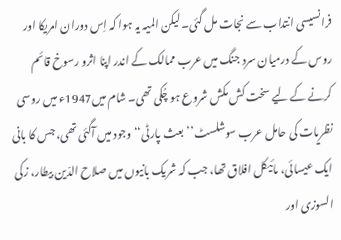فرانسیسی انتداب سے نجات مل گئی۔ لیکن المیہ یہ ہوا کہ اِس دوران امریکا اور روس کے درمیان سرد جنگ میں عرب ممالک کے اندر اپنا اثرو رسوخ قائم کرنے کے لیے سخت کش مکش شروع ہو چُکی تھی۔ شام میں1947ء میں روسی نظریات کی حامل عرب سوشلسٹ’’بعث پارٹی‘‘ وجود میں آگئی تھی، جس کا بانی ایک عیسائی، مائیکل افلاق تھا، جب کہ شریک بانیوں میں صلاح الدّین بیطار، زکی السوزی اور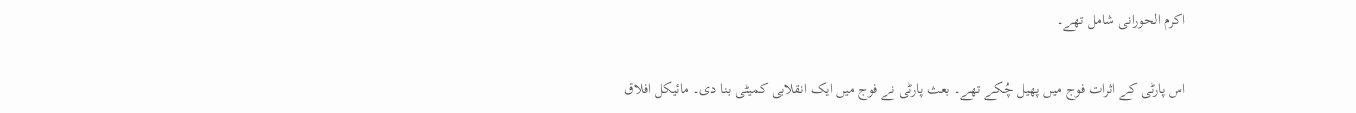اکرم الحورانی شامل تھے۔

اس پارٹی کے اثرات فوج میں پھیل چُکے تھے۔ بعث پارٹی نے فوج میں ایک انقلابی کمیٹی بنا دی۔ مائیکل افلاق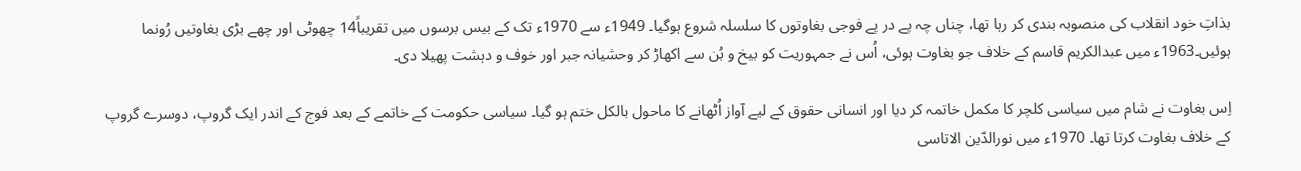بذاتِ خود انقلاب کی منصوبہ بندی کر رہا تھا، چناں چہ پے در پے فوجی بغاوتوں کا سلسلہ شروع ہوگیا۔ 1949ء سے 1970ء تک کے بیس برسوں میں تقریباً14 چھوٹی اور چھے بڑی بغاوتیں رُونما ہوئیں۔1963ء میں عبدالکریم قاسم کے خلاف جو بغاوت ہوئی، اُس نے جمہوریت کو بیخ و بُن سے اکھاڑ کر وحشیانہ جبر اور خوف و دہشت پھیلا دی۔

اِس بغاوت نے شام میں سیاسی کلچر کا مکمل خاتمہ کر دیا اور انسانی حقوق کے لیے آواز اُٹھانے کا ماحول بالکل ختم ہو گیا۔ سیاسی حکومت کے خاتمے کے بعد فوج کے اندر ایک گروپ، دوسرے گروپ کے خلاف بغاوت کرتا تھا۔ 1970ء میں نورالدّین الاتاسی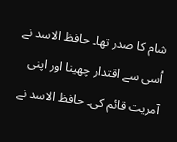شام کا صدر تھا۔ حافظ الاسد نے اُسی سے اقتدار چھینا اور اپنی آمریت قائم کی۔ حافظ الاسد نے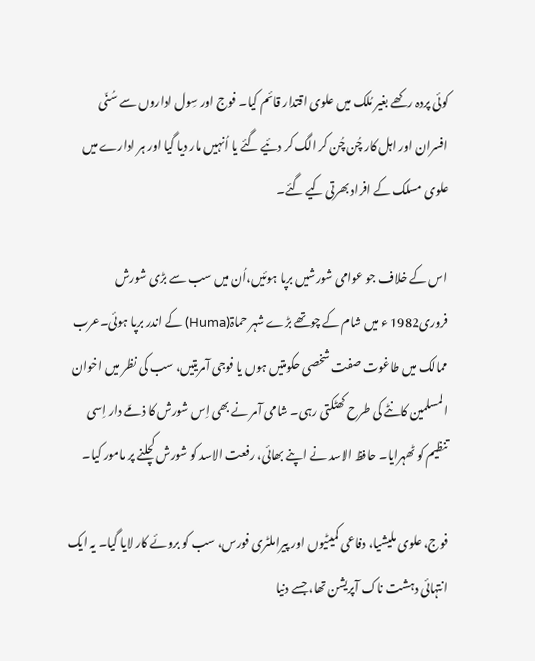کوئی پردہ رکھے بغیر مُلک میں علوی اقتدار قائم کیا۔ فوج اور سِول اداروں سے سُنّی افسران اور اہل کار چُن چُن کر الگ کر دئیے گئے یا اُنہیں مار دیا گیا اور ہر ادارے میں علوی مسلک کے افراد بھرتی کیے گئے۔

اس کے خلاف جو عوامی شورشیں برپا ہوئیں،اُن میں سب سے بڑی شورش فروری1982 ء میں شام کے چوتھے بڑے شہر حماۃ(Huma) کے اندر برپا ہوئی۔عرب ممالک میں طاغوت صفت شخصی حکومتیں ہوں یا فوجی آمریتیں، سب کی نظر میں اخوان المسلمین کانٹے کی طرح کھٹکتی رہی۔ شامی آمر نے بھی اِس شورش کا ذمّے دار اِسی تنظیم کو ٹھہرایا۔ حافظ الاسد نے اپنے بھائی، رفعت الاسد کو شورش کچلنے پر مامور کیا۔

فوج، علوی ملیشیا، دفاعی کمیٹیوں اور پیراملٹری فورس، سب کو بروئے کار لایا گیا۔ یہ ایک انتہائی دہشت ناک آپریشن تھا، جسے دنیا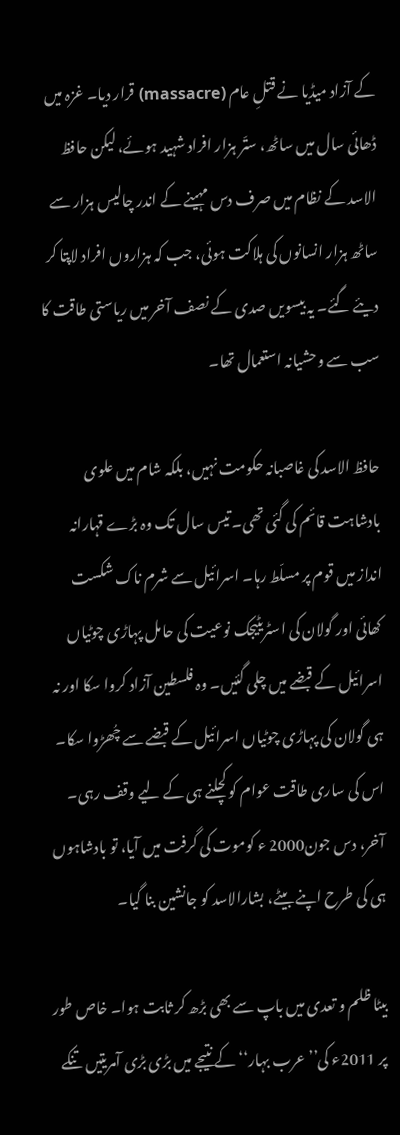کے آزاد میڈیا نے قتلِ عام (massacre) قرار دیا۔ غزہ میں ڈھائی سال میں ساٹھ، ستّر ہزار افراد شہید ہوئے، لیکن حافظ الاسد کے نظام میں صرف دس مہینے کے اندر چالیس ہزار سے ساٹھ ہزار انسانوں کی ہلاکت ہوئی، جب کہ ہزاروں افراد لاپتا کر دیئے گئے۔ یہ بیسویں صدی کے نصف آخر میں ریاستی طاقت کا سب سے وحشیانہ استعمال تھا۔

حافظ الاسد کی غاصبانہ حکومت نہیں، بلکہ شام میں علوی بادشاہت قائم کی گئی تھی۔ تیس سال تک وہ بڑے قہارانہ انداز میں قوم پر مسلّط رہا۔ اسرائیل سے شرم ناک شکست کھائی اور گولان کی اسٹریٹیجک نوعیت کی حامل پہاڑی چوٹیاں اسرائیل کے قبضے میں چلی گئیں۔ وہ فلسطین آزاد کروا سکا اور نہ ہی گولان کی پہاڑی چوٹیاں اسرائیل کے قبضے سے چُھڑوا سکا۔ اس کی ساری طاقت عوام کو کچلنے ہی کے لیے وقف رہی۔ آخر، دس جون2000 ء کوموت کی گرفت میں آیا، تو بادشاہوں ہی کی طرح اپنے بیٹے، بشارالاسد کو جانشین بنا گیا۔

بیٹا ظلم و تعدی میں باپ سے بھی بڑھ کر ثابت ہوا۔ خاص طور پر 2011ء کی’’عرب بہار‘‘ کے نتیجے میں بڑی بڑی آمریتیں تنکے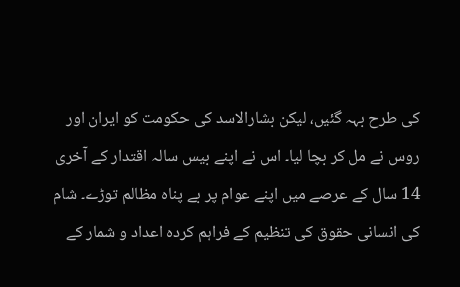کی طرح بہہ گئیں، لیکن بشارالاسد کی حکومت کو ایران اور روس نے مل کر بچا لیا۔ اس نے اپنے بیس سالہ اقتدار کے آخری 14 سال کے عرصے میں اپنے عوام پر بے پناہ مظالم توڑے۔ شام کی انسانی حقوق کی تنظیم کے فراہم کردہ اعداد و شمار کے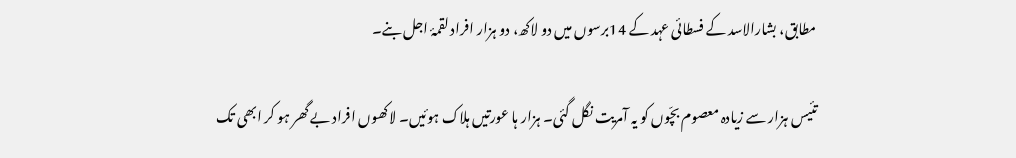مطابق، بشارالاسد کے فسطائی عہد کے 14برسوں میں دو لاکھ، دو ہزار افراد لقمۂ اجل بنے۔

تئیس ہزار سے زیادہ معصوم بچّوں کو یہ آمریت نگل گئی۔ ہزار ہا عورتیں ہلاک ہوئیں۔ لاکھوں افراد بے گھر ہو کر ابھی تک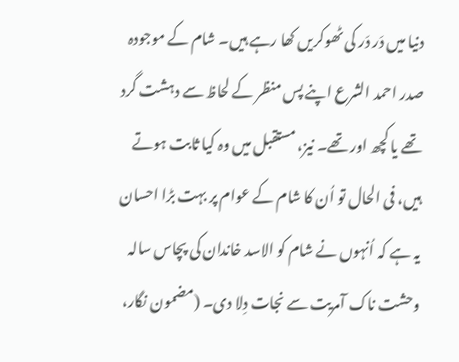دنیا میں دَر دَر کی ٹھوکریں کھا رہے ہیں۔ شام کے موجودہ صدر احمد الشرع اپنے پس منظر کے لحاظ سے دہشت گرد تھے یا کچھ اور تھے۔ نیز، مستقبل میں وہ کیا ثابت ہوتے ہیں، فی الحال تو اُن کا شام کے عوام پر بہت بڑا احسان یہ ہے کہ اُنہوں نے شام کو الاسد خاندان کی پچاس سالہ وحشت ناک آمریت سے نجات دِلا دی۔ (مضمون نگار،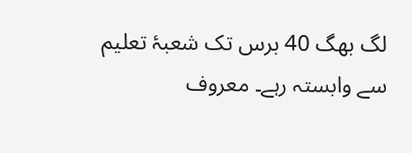لگ بھگ 40 برس تک شعبۂ تعلیم سے وابستہ رہے۔ معروف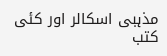مذہبی اسکالر اور کئی کتب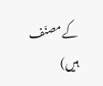کے مصنّف ہیں)